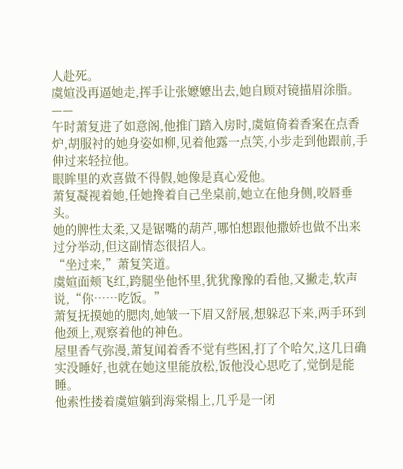人赴死。
虞媗没再逼她走,挥手让张嬷嬷出去,她自顾对镜描眉涂脂。
——
午时萧复进了如意阁,他推门踏入房时,虞媗倚着香案在点香炉,胡服衬的她身姿如柳,见着他露一点笑,小步走到他跟前,手伸过来轻拉他。
眼眸里的欢喜做不得假,她像是真心爱他。
萧复凝视着她,任她搀着自己坐桌前,她立在他身侧,咬唇垂头。
她的脾性太柔,又是锯嘴的葫芦,哪怕想跟他撒娇也做不出来过分举动,但这副情态很招人。
“坐过来,”萧复笑道。
虞媗面颊飞红,跨腿坐他怀里,犹犹豫豫的看他,又撇走,软声说,“你……吃饭。”
萧复抚摸她的腮肉,她皱一下眉又舒展,想躲忍下来,两手环到他颈上,观察着他的神色。
屋里香气弥漫,萧复闻着香不觉有些困,打了个哈欠,这几日确实没睡好,也就在她这里能放松,饭他没心思吃了,觉倒是能睡。
他索性搂着虞媗躺到海棠榻上,几乎是一闭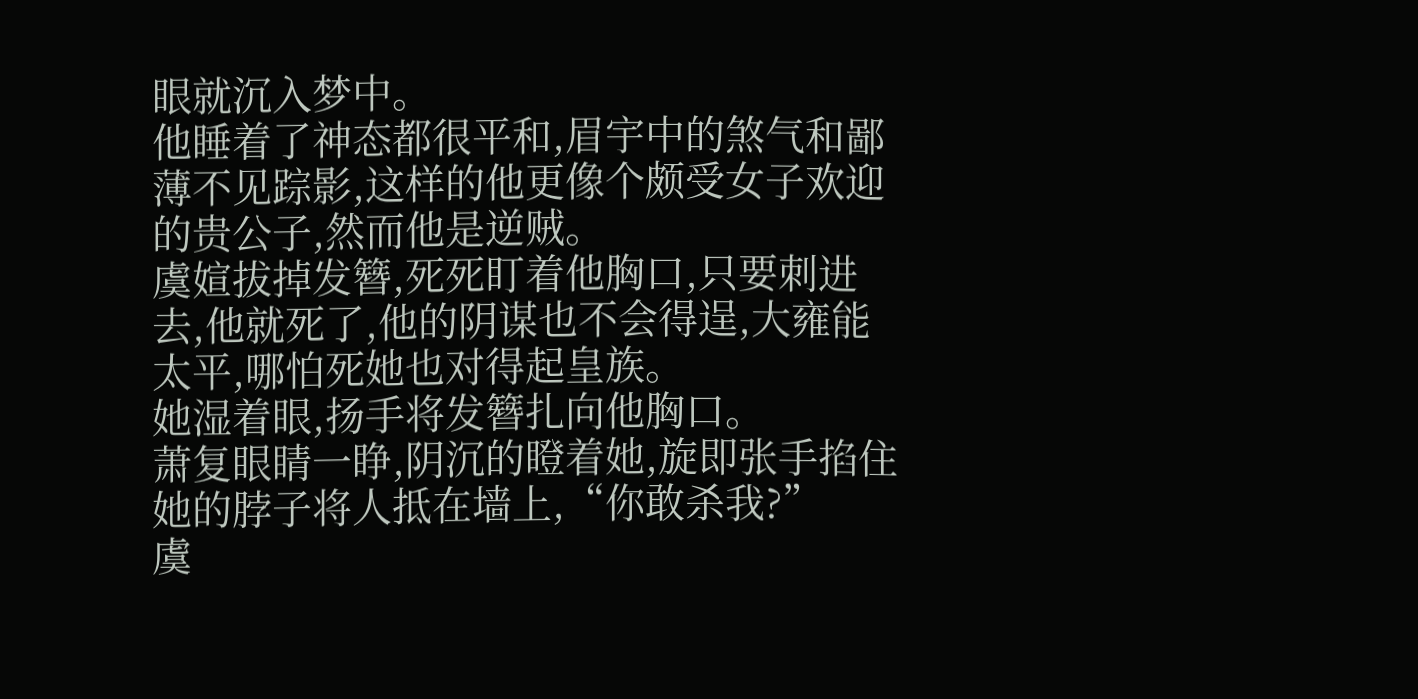眼就沉入梦中。
他睡着了神态都很平和,眉宇中的煞气和鄙薄不见踪影,这样的他更像个颇受女子欢迎的贵公子,然而他是逆贼。
虞媗拔掉发簪,死死盯着他胸口,只要刺进去,他就死了,他的阴谋也不会得逞,大雍能太平,哪怕死她也对得起皇族。
她湿着眼,扬手将发簪扎向他胸口。
萧复眼睛一睁,阴沉的瞪着她,旋即张手掐住她的脖子将人抵在墙上,“你敢杀我?”
虞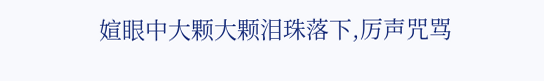媗眼中大颗大颗泪珠落下,厉声咒骂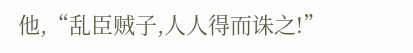他,“乱臣贼子,人人得而诛之!”